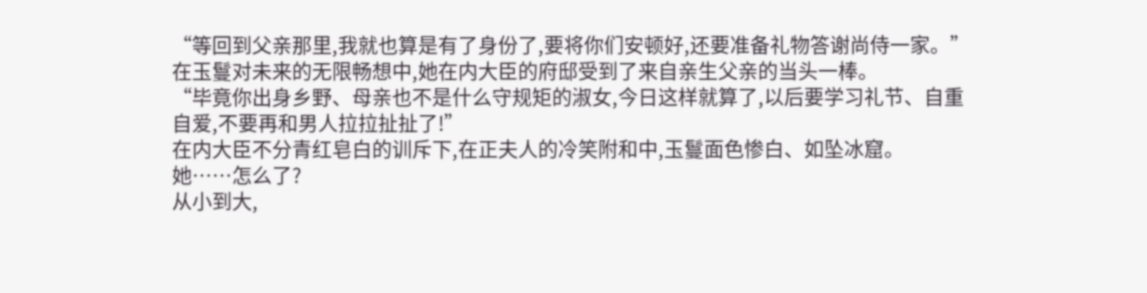“等回到父亲那里,我就也算是有了身份了,要将你们安顿好,还要准备礼物答谢尚侍一家。”
在玉鬘对未来的无限畅想中,她在内大臣的府邸受到了来自亲生父亲的当头一棒。
“毕竟你出身乡野、母亲也不是什么守规矩的淑女,今日这样就算了,以后要学习礼节、自重自爱,不要再和男人拉拉扯扯了!”
在内大臣不分青红皂白的训斥下,在正夫人的冷笑附和中,玉鬘面色惨白、如坠冰窟。
她……怎么了?
从小到大,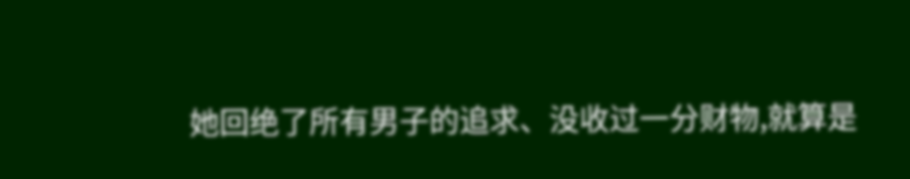她回绝了所有男子的追求、没收过一分财物,就算是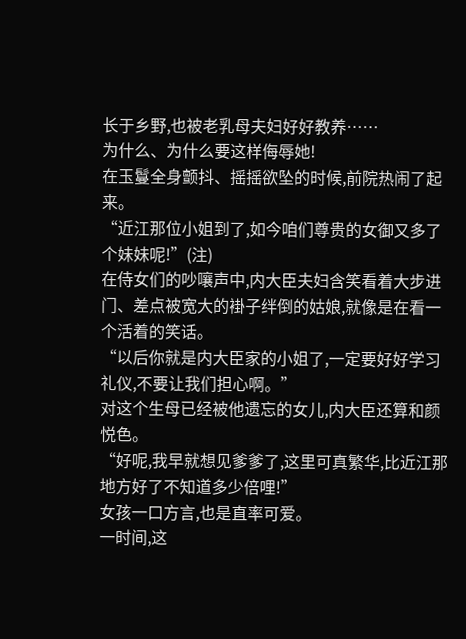长于乡野,也被老乳母夫妇好好教养……
为什么、为什么要这样侮辱她!
在玉鬘全身颤抖、摇摇欲坠的时候,前院热闹了起来。
“近江那位小姐到了,如今咱们尊贵的女御又多了个妹妹呢!”(注)
在侍女们的吵嚷声中,内大臣夫妇含笑看着大步进门、差点被宽大的褂子绊倒的姑娘,就像是在看一个活着的笑话。
“以后你就是内大臣家的小姐了,一定要好好学习礼仪,不要让我们担心啊。”
对这个生母已经被他遗忘的女儿,内大臣还算和颜悦色。
“好呢,我早就想见爹爹了,这里可真繁华,比近江那地方好了不知道多少倍哩!”
女孩一口方言,也是直率可爱。
一时间,这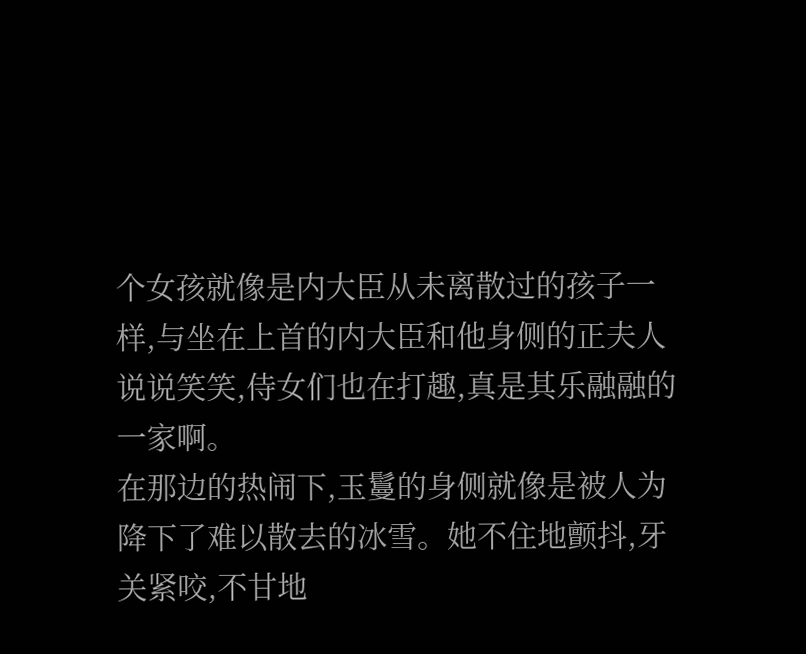个女孩就像是内大臣从未离散过的孩子一样,与坐在上首的内大臣和他身侧的正夫人说说笑笑,侍女们也在打趣,真是其乐融融的一家啊。
在那边的热闹下,玉鬘的身侧就像是被人为降下了难以散去的冰雪。她不住地颤抖,牙关紧咬,不甘地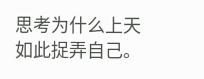思考为什么上天如此捉弄自己。